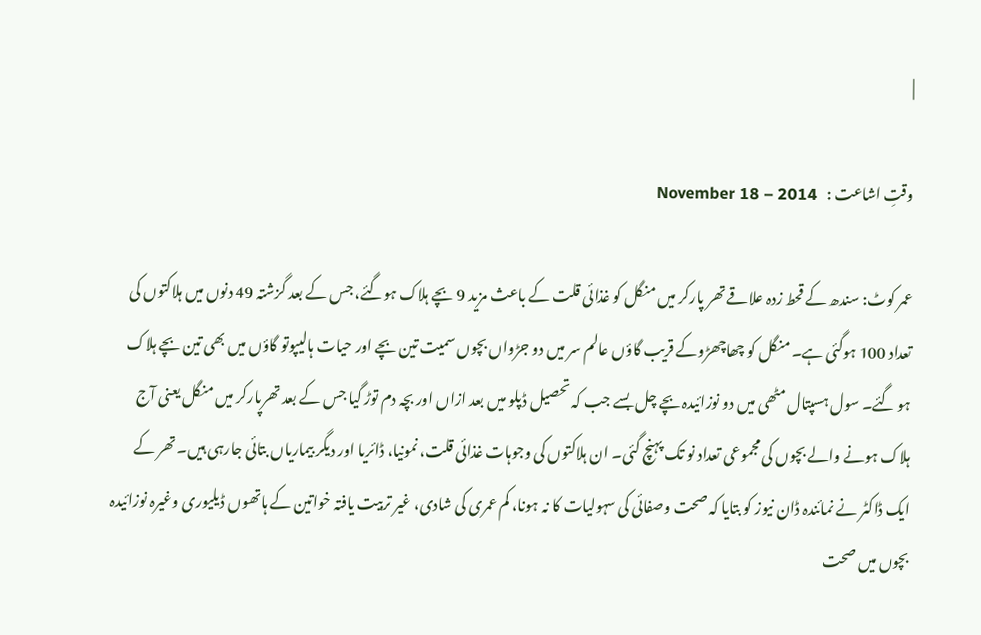|

وقتِ اشاعت :   November 18 – 2014

عمر کوٹ: سندھ کے قحط زدہ علاقے تھر پارکر میں منگل کو غذائی قلت کے باعث مزید 9 بچے ہلاک ہوگئے، جس کے بعد گزشتہ 49 دنوں میں ہلاکتوں کی تعداد 100 ہوگئی ہے۔ منگل کو چھاچھڑوکے قریب گاؤں عالم سر میں دو جڑواں بچوں سمیت تین بچے اور حیات ہالیپوتو گاؤں میں بھی تین بچے ہلاک ہو گئے۔ سول ہسپتال مٹھی میں دو نوزائیدہ بچے چل بسے جب کہ تحصیل ڈپلو میں بعد ازاں اور بچہ دم توڑ گیا جس کے بعد تھرپارکر میں منگل یعنی آج ہلاک ہونے والے بچوں کی مجموعی تعداد نو تک پہنچ گئی۔ ان ہلاکتوں کی وجوہات غذائی قلت، نمونیا، ڈائریا اور دیگر بیماریاں بتائی جارہی ہیں۔ تھر کے ایک ڈاکٹر نے نمائندہ ڈان نیوز کو بتایا کہ صحت وصفائی کی سہولیات کا نہ ہونا، کم عمری کی شادی، غیر تربیت یافتہ خواتین کے ہاتھوں ڈیلیوری وغیرہ نوزائیدہ بچوں میں صحت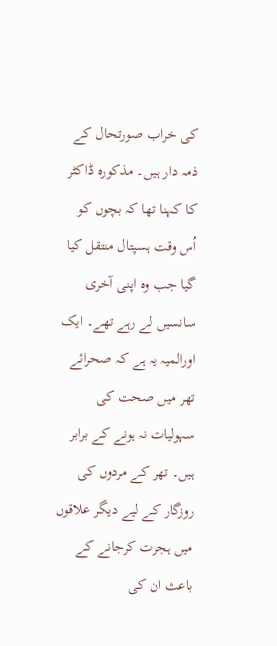کی خراب صورتحال کے ذمہ دار ہیں۔ مذکورہ ڈاکٹر کا کہنا تھا کہ بچوں کو اُس وقت ہسپتال منتقل کیا گیا جب وہ اپنی آخری سانسیں لے رہے تھے۔ ایک اورالمیہ یہ ہے کہ صحرائے تھر میں صحت کی سہولیات نہ ہونے کے برابر ہیں۔ تھر کے مردوں کی روزگار کے لیے دیگر علاقوں میں ہجرت کرجانے کے باعث ان کی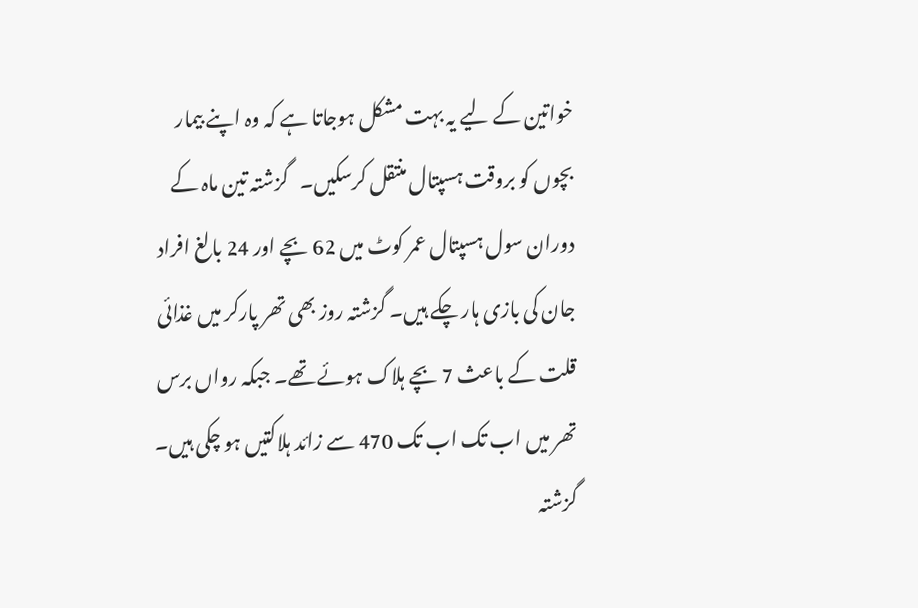خواتین کے لیے یہ بہت مشکل ہوجاتا ہے کہ وہ اپنے بیمار بچوں کو بروقت ہسپتال منتقل کرسکیں۔   گزشتہ تین ماہ کے دوران سول ہسپتال عمر کوٹ میں 62 بچے اور 24 بالغ افراد جان کی بازی ہار چکے ہیں۔ گزشتہ روز بھی تھر پارکر میں غذائی قلت کے باعث 7 بچے ہلاک ہوئے تھے۔ جبکہ رواں برس تھر میں اب تک اب تک 470 سے زائد ہلاکتیں ہو چکی ہیں۔ گزشتہ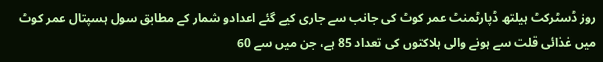روز ڈسٹرکٹ ہیلتھ ڈپارٹمنٹ عمر کوٹ کی جانب سے جاری کیے گئے اعدادو شمار کے مطابق سول ہسپتال عمر کوٹ میں غذائی قلت سے ہونے والی ہلاکتوں کی تعداد 85 ہے، جن میں سے 60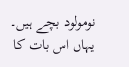نومولود بچے ہیں۔ یہاں اس بات کا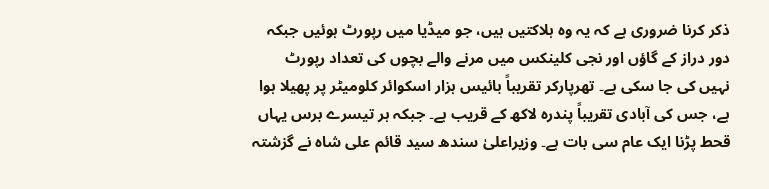ذکر کرنا ضروری ہے کہ یہ وہ ہلاکتیں ہیں، جو میڈیا میں رپورٹ ہوئیں جبکہ دور دراز کے گاؤں اور نجی کلینکس میں مرنے والے بچوں کی تعداد رپورٹ نہیں کی جا سکی ہے۔ تھرپارکر تقریباً بائیس ہزار اسکوائر کلومیٹر پر پھیلا ہوا ہے، جس کی آبادی تقریباً پندرہ لاکھ کے قریب ہے۔ جبکہ ہر تیسرے برس یہاں قحط پڑنا ایک عام سی بات ہے۔ وزیراعلیٰ سندھ سید قائم علی شاہ نے گزشتہ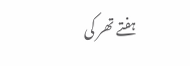ہفتے تھر کی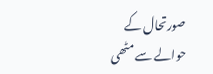صورتحال کے حوالے سے مٹھی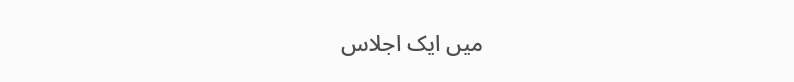میں ایک اجلاس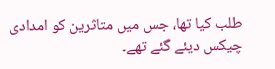طلب کیا تھا، جس میں متاثرین کو امدادی چیکس دیئے گئے تھے۔